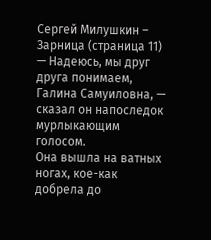Сергей Милушкин – Зарница (страница 11)
— Надеюсь, мы друг друга понимаем, Галина Самуиловна, — сказал он напоследок мурлыкающим голосом.
Она вышла на ватных ногах, кое-как добрела до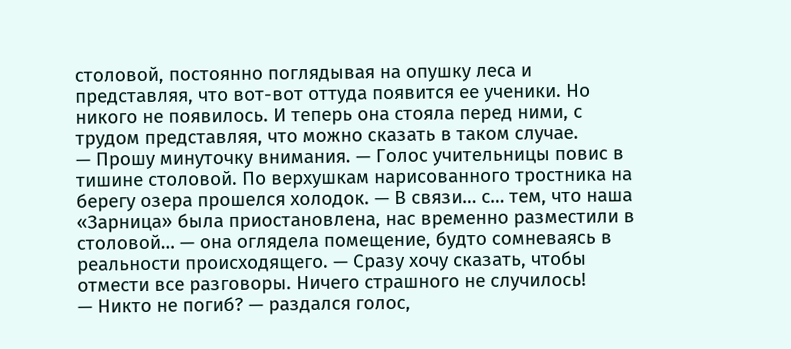столовой, постоянно поглядывая на опушку леса и представляя, что вот-вот оттуда появится ее ученики. Но никого не появилось. И теперь она стояла перед ними, с трудом представляя, что можно сказать в таком случае.
— Прошу минуточку внимания. — Голос учительницы повис в тишине столовой. По верхушкам нарисованного тростника на берегу озера прошелся холодок. — В связи… с… тем, что наша «Зарница» была приостановлена, нас временно разместили в столовой… — она оглядела помещение, будто сомневаясь в реальности происходящего. — Сразу хочу сказать, чтобы отмести все разговоры. Ничего страшного не случилось!
— Никто не погиб? — раздался голос,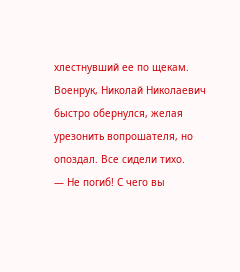хлестнувший ее по щекам.
Военрук, Николай Николаевич быстро обернулся, желая урезонить вопрошателя, но опоздал. Все сидели тихо.
— Не погиб! С чего вы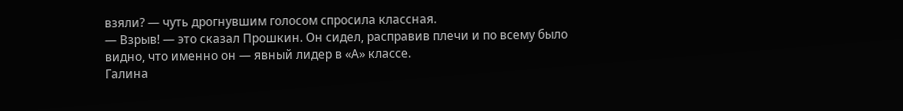взяли? — чуть дрогнувшим голосом спросила классная.
— Взрыв! — это сказал Прошкин. Он сидел, расправив плечи и по всему было видно, что именно он — явный лидер в «А» классе.
Галина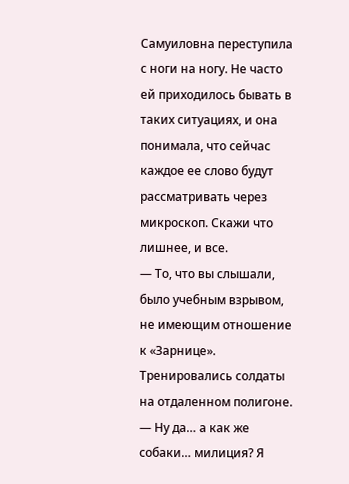Самуиловна переступила с ноги на ногу. Не часто ей приходилось бывать в таких ситуациях, и она понимала, что сейчас каждое ее слово будут рассматривать через микроскоп. Скажи что лишнее, и все.
— То, что вы слышали, было учебным взрывом, не имеющим отношение к «Зарнице». Тренировались солдаты на отдаленном полигоне.
— Ну да… а как же собаки… милиция? Я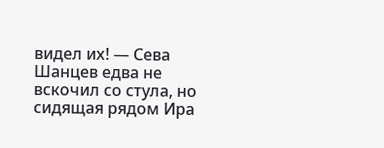видел их! — Сева Шанцев едва не вскочил со стула, но сидящая рядом Ира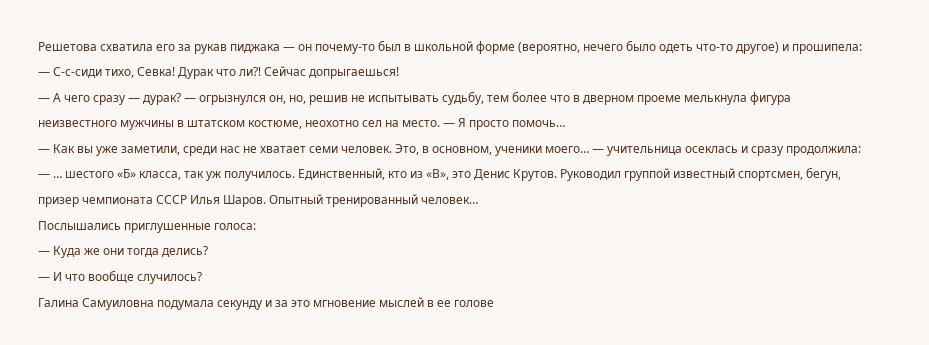Решетова схватила его за рукав пиджака — он почему-то был в школьной форме (вероятно, нечего было одеть что-то другое) и прошипела:
— С-с-сиди тихо, Севка! Дурак что ли⁈ Сейчас допрыгаешься!
— А чего сразу — дурак? — огрызнулся он, но, решив не испытывать судьбу, тем более что в дверном проеме мелькнула фигура неизвестного мужчины в штатском костюме, неохотно сел на место. — Я просто помочь…
— Как вы уже заметили, среди нас не хватает семи человек. Это, в основном, ученики моего… — учительница осеклась и сразу продолжила: — … шестого «Б» класса, так уж получилось. Единственный, кто из «В», это Денис Крутов. Руководил группой известный спортсмен, бегун, призер чемпионата СССР Илья Шаров. Опытный тренированный человек…
Послышались приглушенные голоса:
— Куда же они тогда делись?
— И что вообще случилось?
Галина Самуиловна подумала секунду и за это мгновение мыслей в ее голове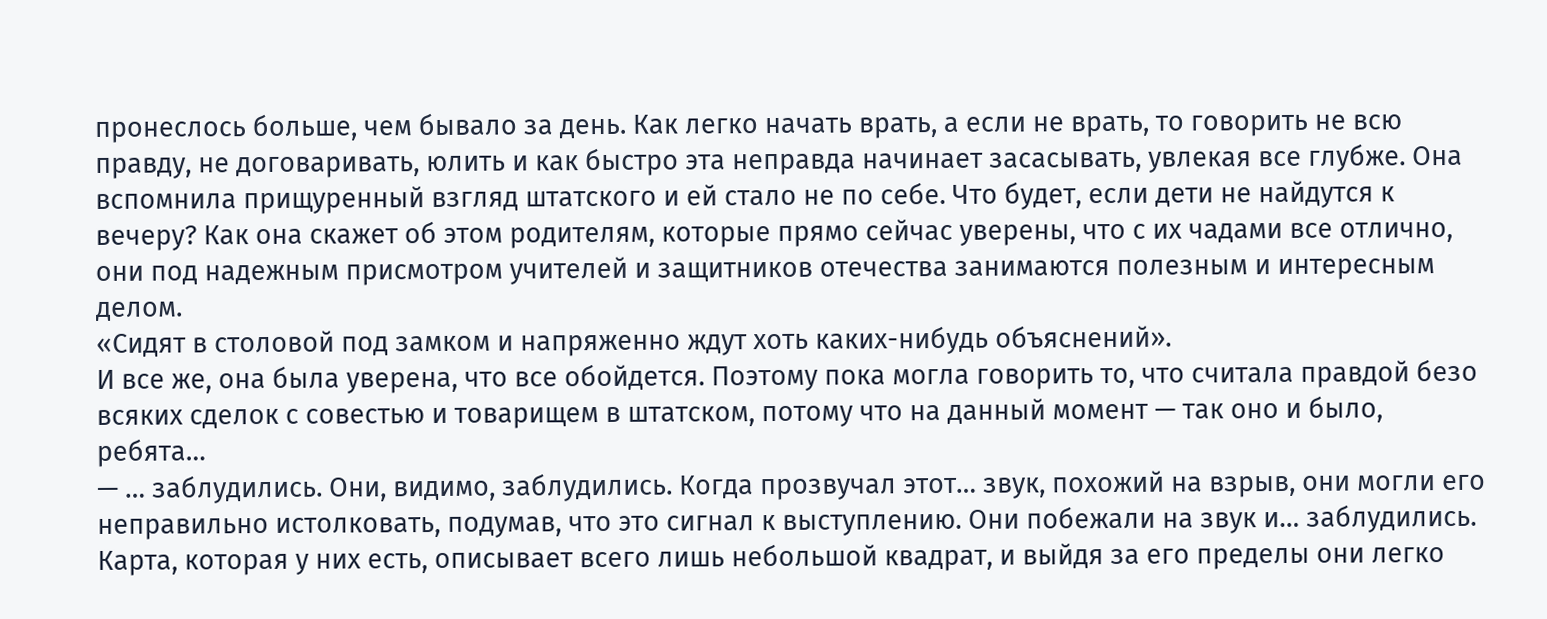пронеслось больше, чем бывало за день. Как легко начать врать, а если не врать, то говорить не всю правду, не договаривать, юлить и как быстро эта неправда начинает засасывать, увлекая все глубже. Она вспомнила прищуренный взгляд штатского и ей стало не по себе. Что будет, если дети не найдутся к вечеру? Как она скажет об этом родителям, которые прямо сейчас уверены, что с их чадами все отлично, они под надежным присмотром учителей и защитников отечества занимаются полезным и интересным делом.
«Сидят в столовой под замком и напряженно ждут хоть каких-нибудь объяснений».
И все же, она была уверена, что все обойдется. Поэтому пока могла говорить то, что считала правдой безо всяких сделок с совестью и товарищем в штатском, потому что на данный момент — так оно и было, ребята…
— … заблудились. Они, видимо, заблудились. Когда прозвучал этот… звук, похожий на взрыв, они могли его неправильно истолковать, подумав, что это сигнал к выступлению. Они побежали на звук и… заблудились. Карта, которая у них есть, описывает всего лишь небольшой квадрат, и выйдя за его пределы они легко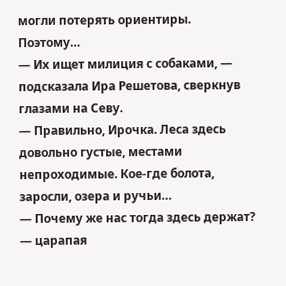могли потерять ориентиры. Поэтому…
— Их ищет милиция с собаками, — подсказала Ира Решетова, сверкнув глазами на Севу.
— Правильно, Ирочка. Леса здесь довольно густые, местами непроходимые. Кое-где болота, заросли, озера и ручьи…
— Почему же нас тогда здесь держат? — царапая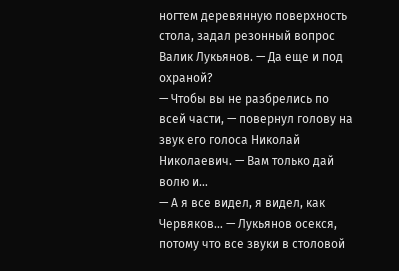ногтем деревянную поверхность стола, задал резонный вопрос Валик Лукьянов. — Да еще и под охраной?
— Чтобы вы не разбрелись по всей части, — повернул голову на звук его голоса Николай Николаевич. — Вам только дай волю и…
— А я все видел, я видел, как Червяков… — Лукьянов осекся, потому что все звуки в столовой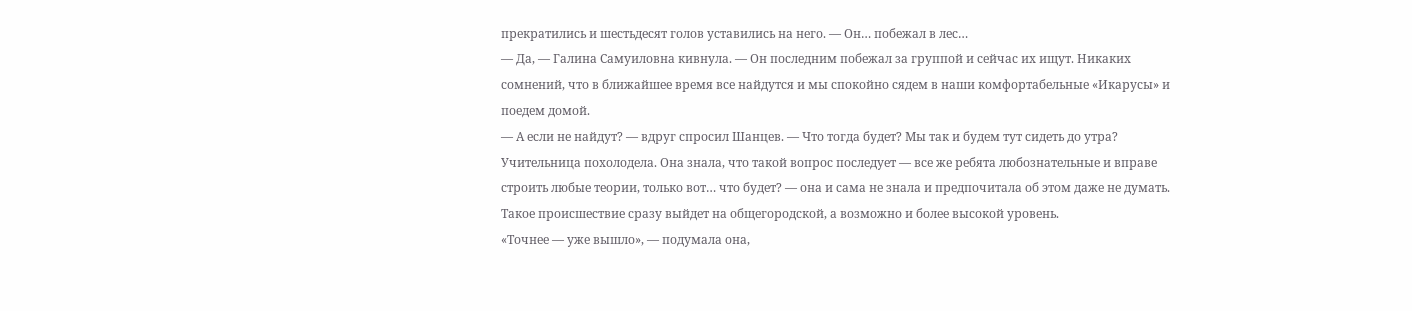прекратились и шестьдесят голов уставились на него. — Он… побежал в лес…
— Да, — Галина Самуиловна кивнула. — Он последним побежал за группой и сейчас их ищут. Никаких сомнений, что в ближайшее время все найдутся и мы спокойно сядем в наши комфортабельные «Икарусы» и поедем домой.
— А если не найдут? — вдруг спросил Шанцев. — Что тогда будет? Мы так и будем тут сидеть до утра?
Учительница похолодела. Она знала, что такой вопрос последует — все же ребята любознательные и вправе строить любые теории, только вот… что будет? — она и сама не знала и предпочитала об этом даже не думать. Такое происшествие сразу выйдет на общегородской, а возможно и более высокой уровень.
«Точнее — уже вышло», — подумала она,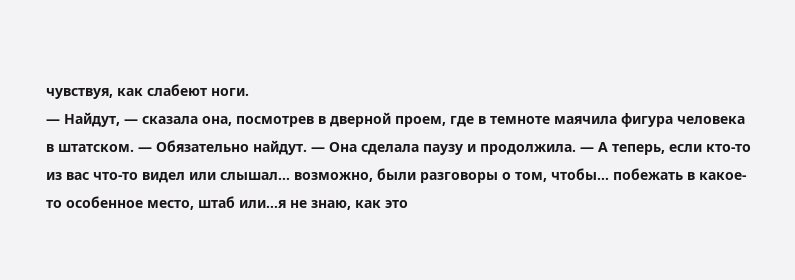чувствуя, как слабеют ноги.
— Найдут, — сказала она, посмотрев в дверной проем, где в темноте маячила фигура человека в штатском. — Обязательно найдут. — Она сделала паузу и продолжила. — А теперь, если кто-то из вас что-то видел или слышал… возможно, были разговоры о том, чтобы… побежать в какое-то особенное место, штаб или…я не знаю, как это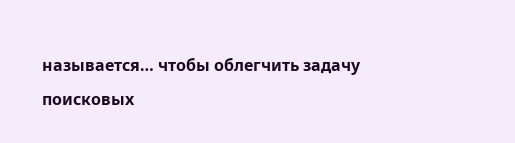называется… чтобы облегчить задачу поисковых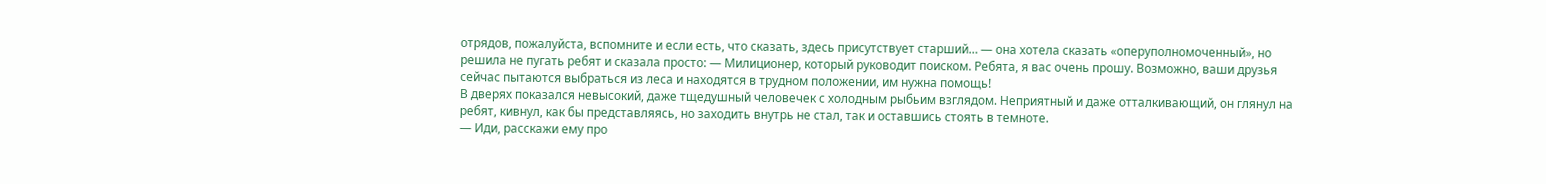отрядов, пожалуйста, вспомните и если есть, что сказать, здесь присутствует старший… — она хотела сказать «оперуполномоченный», но решила не пугать ребят и сказала просто: — Милиционер, который руководит поиском. Ребята, я вас очень прошу. Возможно, ваши друзья сейчас пытаются выбраться из леса и находятся в трудном положении, им нужна помощь!
В дверях показался невысокий, даже тщедушный человечек с холодным рыбьим взглядом. Неприятный и даже отталкивающий, он глянул на ребят, кивнул, как бы представляясь, но заходить внутрь не стал, так и оставшись стоять в темноте.
— Иди, расскажи ему про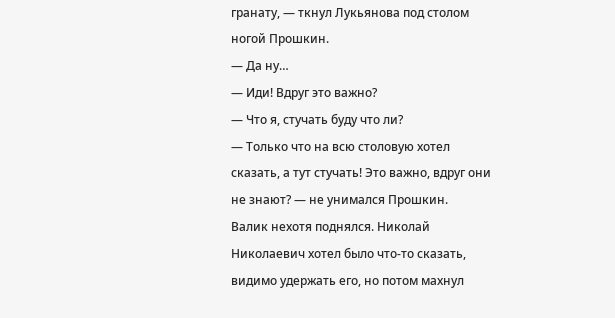гранату, — ткнул Лукьянова под столом ногой Прошкин.
— Да ну…
— Иди! Вдруг это важно?
— Что я, стучать буду что ли?
— Только что на всю столовую хотел сказать, а тут стучать! Это важно, вдруг они не знают? — не унимался Прошкин.
Валик нехотя поднялся. Николай Николаевич хотел было что-то сказать, видимо удержать его, но потом махнул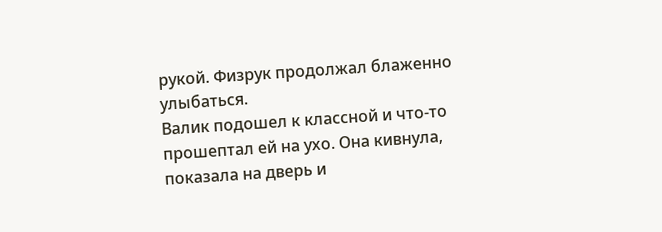рукой. Физрук продолжал блаженно улыбаться.
Валик подошел к классной и что-то прошептал ей на ухо. Она кивнула, показала на дверь и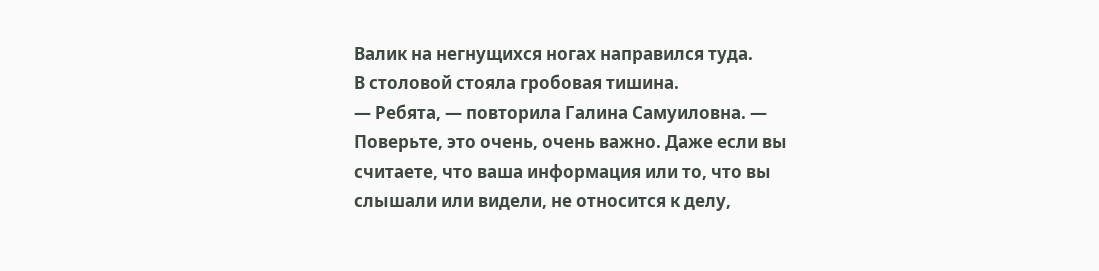Валик на негнущихся ногах направился туда.
В столовой стояла гробовая тишина.
— Ребята, — повторила Галина Самуиловна. — Поверьте, это очень, очень важно. Даже если вы считаете, что ваша информация или то, что вы слышали или видели, не относится к делу,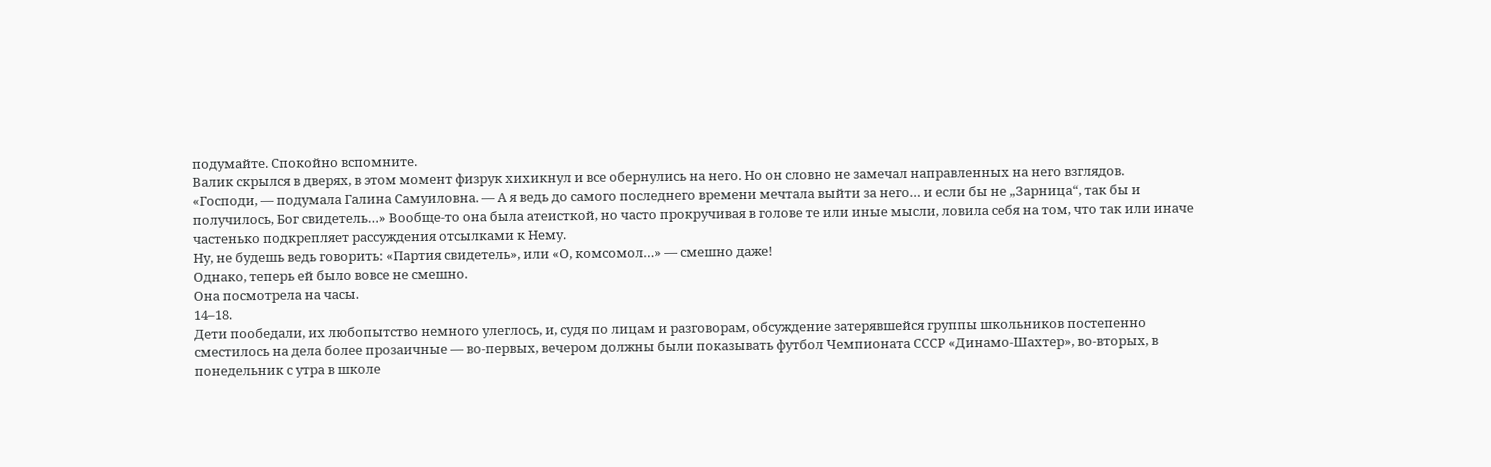подумайте. Спокойно вспомните.
Валик скрылся в дверях, в этом момент физрук хихикнул и все обернулись на него. Но он словно не замечал направленных на него взглядов.
«Господи, — подумала Галина Самуиловна. — А я ведь до самого последнего времени мечтала выйти за него… и если бы не „Зарница“, так бы и получилось, Бог свидетель…» Вообще-то она была атеисткой, но часто прокручивая в голове те или иные мысли, ловила себя на том, что так или иначе частенько подкрепляет рассуждения отсылками к Нему.
Ну, не будешь ведь говорить: «Партия свидетель», или «О, комсомол…» — смешно даже!
Однако, теперь ей было вовсе не смешно.
Она посмотрела на часы.
14–18.
Дети пообедали, их любопытство немного улеглось, и, судя по лицам и разговорам, обсуждение затерявшейся группы школьников постепенно сместилось на дела более прозаичные — во-первых, вечером должны были показывать футбол Чемпионата СССР «Динамо-Шахтер», во-вторых, в понедельник с утра в школе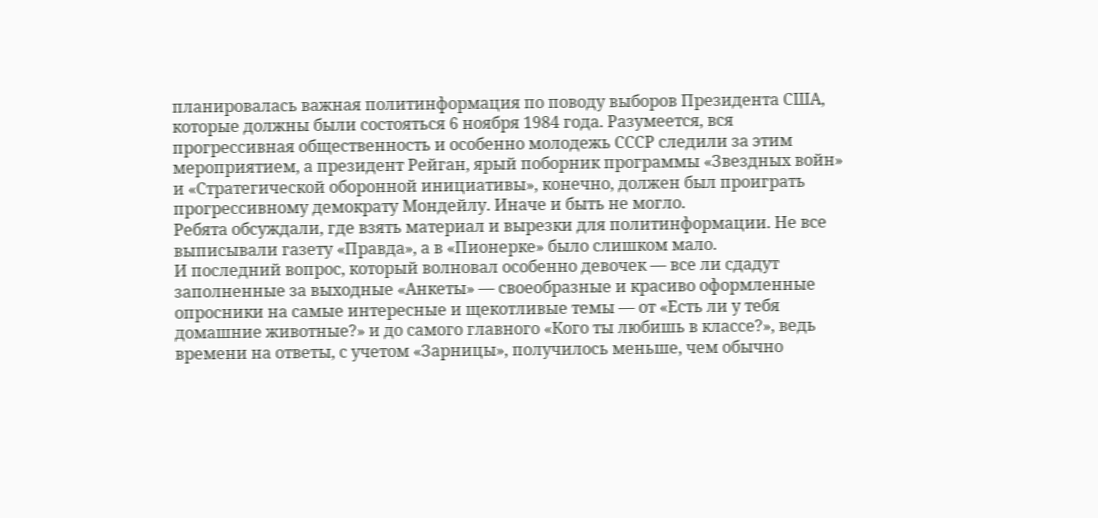планировалась важная политинформация по поводу выборов Президента США, которые должны были состояться 6 ноября 1984 года. Разумеется, вся прогрессивная общественность и особенно молодежь СССР следили за этим мероприятием, а президент Рейган, ярый поборник программы «Звездных войн» и «Стратегической оборонной инициативы», конечно, должен был проиграть прогрессивному демократу Мондейлу. Иначе и быть не могло.
Ребята обсуждали, где взять материал и вырезки для политинформации. Не все выписывали газету «Правда», а в «Пионерке» было слишком мало.
И последний вопрос, который волновал особенно девочек — все ли сдадут заполненные за выходные «Анкеты» — своеобразные и красиво оформленные опросники на самые интересные и щекотливые темы — от «Есть ли у тебя домашние животные?» и до самого главного «Кого ты любишь в классе?», ведь времени на ответы, с учетом «Зарницы», получилось меньше, чем обычно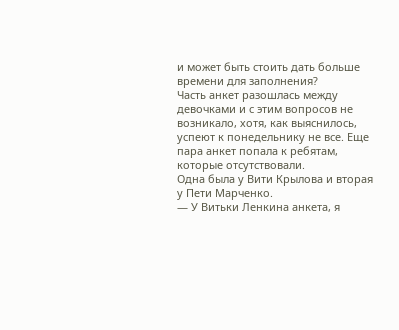и может быть стоить дать больше времени для заполнения?
Часть анкет разошлась между девочками и с этим вопросов не возникало, хотя, как выяснилось, успеют к понедельнику не все. Еще пара анкет попала к ребятам, которые отсутствовали.
Одна была у Вити Крылова и вторая у Пети Марченко.
— У Витьки Ленкина анкета, я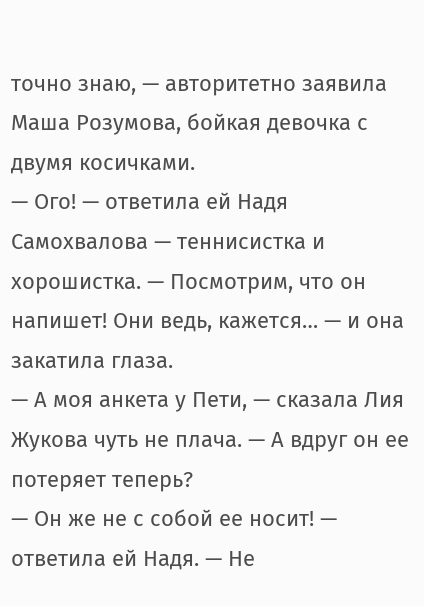точно знаю, — авторитетно заявила Маша Розумова, бойкая девочка с двумя косичками.
— Ого! — ответила ей Надя Самохвалова — теннисистка и хорошистка. — Посмотрим, что он напишет! Они ведь, кажется… — и она закатила глаза.
— А моя анкета у Пети, — сказала Лия Жукова чуть не плача. — А вдруг он ее потеряет теперь?
— Он же не с собой ее носит! — ответила ей Надя. — Не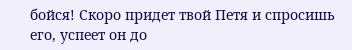бойся! Скоро придет твой Петя и спросишь его, успеет он до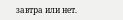завтра или нет.